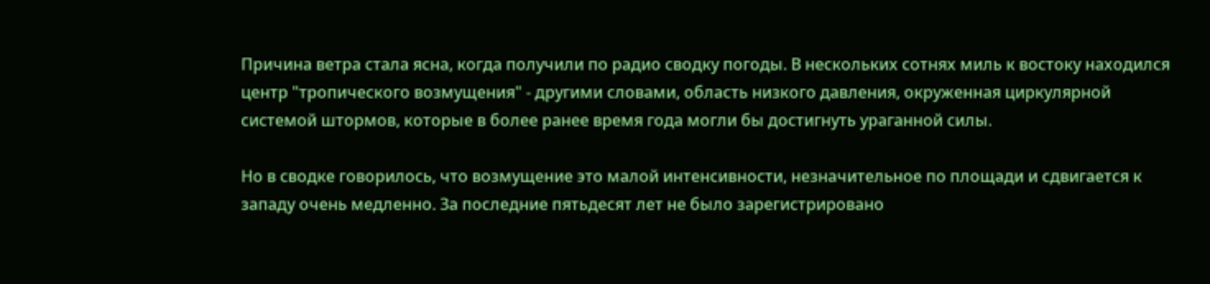Причина ветра стала ясна, когда получили по радио сводку погоды. В нескольких сотнях миль к востоку находился центр "тропического возмущения" - другими словами, область низкого давления, окруженная циркулярной системой штормов, которые в более ранее время года могли бы достигнуть ураганной силы.

Но в сводке говорилось, что возмущение это малой интенсивности, незначительное по площади и сдвигается к западу очень медленно. За последние пятьдесят лет не было зарегистрировано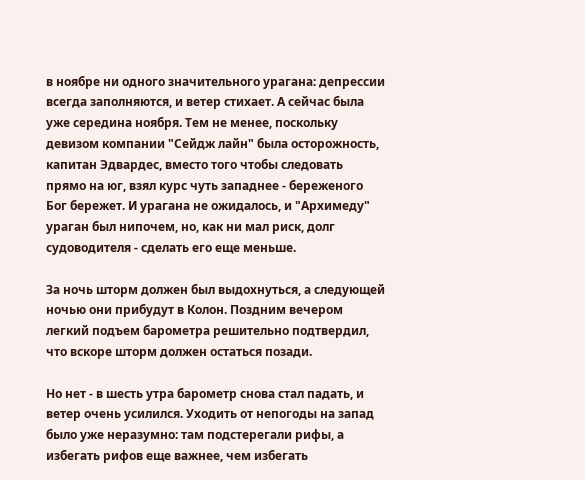в ноябре ни одного значительного урагана: депрессии всегда заполняются, и ветер стихает. А сейчас была уже середина ноября. Тем не менее, поскольку девизом компании "Сейдж лайн" была осторожность, капитан Эдвардес, вместо того чтобы следовать прямо на юг, взял курс чуть западнее - береженого Бог бережет. И урагана не ожидалось, и "Архимеду" ураган был нипочем, но, как ни мал риск, долг судоводителя - сделать его еще меньше.

За ночь шторм должен был выдохнуться, а следующей ночью они прибудут в Колон. Поздним вечером легкий подъем барометра решительно подтвердил, что вскоре шторм должен остаться позади.

Но нет - в шесть утра барометр снова стал падать, и ветер очень усилился. Уходить от непогоды на запад было уже неразумно: там подстерегали рифы, а избегать рифов еще важнее, чем избегать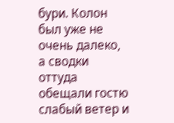бури. Колон был уже не очень далеко, а сводки оттуда обещали гостю слабый ветер и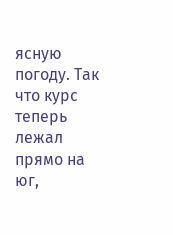ясную погоду. Так что курс теперь лежал прямо на юг,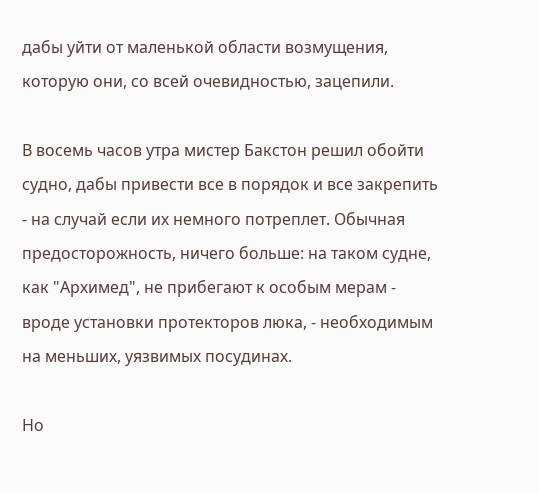дабы уйти от маленькой области возмущения, которую они, со всей очевидностью, зацепили.

В восемь часов утра мистер Бакстон решил обойти судно, дабы привести все в порядок и все закрепить - на случай если их немного потреплет. Обычная предосторожность, ничего больше: на таком судне, как "Архимед", не прибегают к особым мерам - вроде установки протекторов люка, - необходимым на меньших, уязвимых посудинах.

Но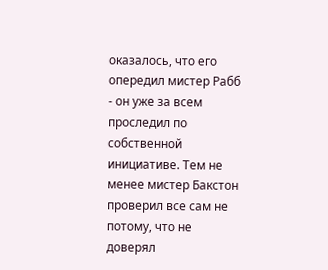оказалось, что его опередил мистер Рабб - он уже за всем проследил по собственной инициативе. Тем не менее мистер Бакстон проверил все сам не потому, что не доверял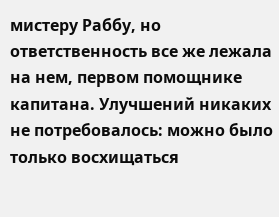мистеру Раббу, но ответственность все же лежала на нем, первом помощнике капитана. Улучшений никаких не потребовалось: можно было только восхищаться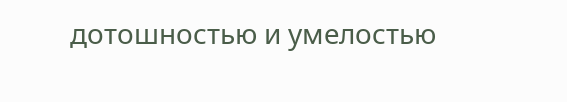дотошностью и умелостью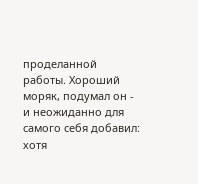проделанной работы. Хороший моряк, подумал он - и неожиданно для самого себя добавил: хотя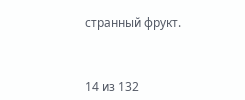странный фрукт.



14 из 132